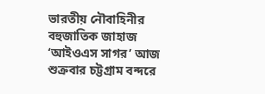ভারতীয় নৌবাহিনীর বহুজাতিক জাহাজ ‘আইওএস সাগর’ আজ শুক্রবার চট্টগ্রাম বন্দরে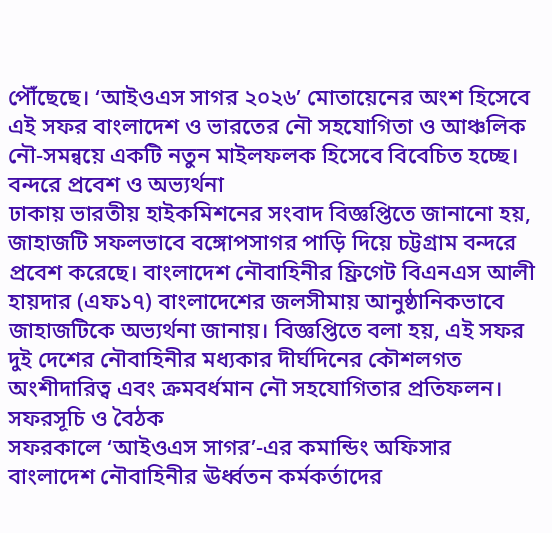পৌঁছেছে। ‘আইওএস সাগর ২০২৬’ মোতায়েনের অংশ হিসেবে এই সফর বাংলাদেশ ও ভারতের নৌ সহযোগিতা ও আঞ্চলিক নৌ-সমন্বয়ে একটি নতুন মাইলফলক হিসেবে বিবেচিত হচ্ছে।
বন্দরে প্রবেশ ও অভ্যর্থনা
ঢাকায় ভারতীয় হাইকমিশনের সংবাদ বিজ্ঞপ্তিতে জানানো হয়, জাহাজটি সফলভাবে বঙ্গোপসাগর পাড়ি দিয়ে চট্টগ্রাম বন্দরে প্রবেশ করেছে। বাংলাদেশ নৌবাহিনীর ফ্রিগেট বিএনএস আলী হায়দার (এফ১৭) বাংলাদেশের জলসীমায় আনুষ্ঠানিকভাবে জাহাজটিকে অভ্যর্থনা জানায়। বিজ্ঞপ্তিতে বলা হয়, এই সফর দুই দেশের নৌবাহিনীর মধ্যকার দীর্ঘদিনের কৌশলগত অংশীদারিত্ব এবং ক্রমবর্ধমান নৌ সহযোগিতার প্রতিফলন।
সফরসূচি ও বৈঠক
সফরকালে ‘আইওএস সাগর’-এর কমান্ডিং অফিসার বাংলাদেশ নৌবাহিনীর ঊর্ধ্বতন কর্মকর্তাদের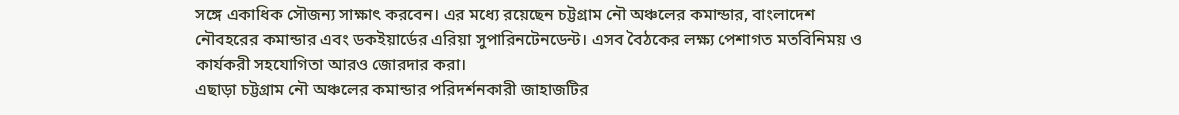সঙ্গে একাধিক সৌজন্য সাক্ষাৎ করবেন। এর মধ্যে রয়েছেন চট্টগ্রাম নৌ অঞ্চলের কমান্ডার, বাংলাদেশ নৌবহরের কমান্ডার এবং ডকইয়ার্ডের এরিয়া সুপারিনটেনডেন্ট। এসব বৈঠকের লক্ষ্য পেশাগত মতবিনিময় ও কার্যকরী সহযোগিতা আরও জোরদার করা।
এছাড়া চট্টগ্রাম নৌ অঞ্চলের কমান্ডার পরিদর্শনকারী জাহাজটির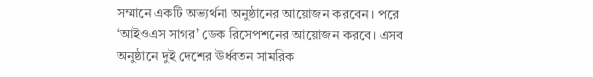সম্মানে একটি অভ্যর্থনা অনুষ্ঠানের আয়োজন করবেন। পরে ‘আইওএস সাগর’ ডেক রিসেপশনের আয়োজন করবে। এসব অনুষ্ঠানে দুই দেশের ঊর্ধ্বতন সামরিক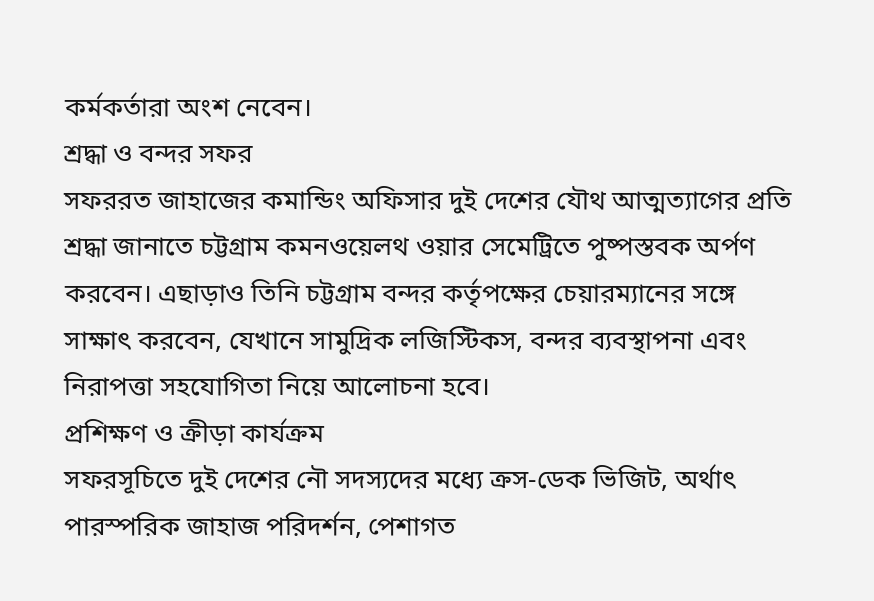কর্মকর্তারা অংশ নেবেন।
শ্রদ্ধা ও বন্দর সফর
সফররত জাহাজের কমান্ডিং অফিসার দুই দেশের যৌথ আত্মত্যাগের প্রতি শ্রদ্ধা জানাতে চট্টগ্রাম কমনওয়েলথ ওয়ার সেমেট্রিতে পুষ্পস্তবক অর্পণ করবেন। এছাড়াও তিনি চট্টগ্রাম বন্দর কর্তৃপক্ষের চেয়ারম্যানের সঙ্গে সাক্ষাৎ করবেন, যেখানে সামুদ্রিক লজিস্টিকস, বন্দর ব্যবস্থাপনা এবং নিরাপত্তা সহযোগিতা নিয়ে আলোচনা হবে।
প্রশিক্ষণ ও ক্রীড়া কার্যক্রম
সফরসূচিতে দুই দেশের নৌ সদস্যদের মধ্যে ক্রস-ডেক ভিজিট, অর্থাৎ পারস্পরিক জাহাজ পরিদর্শন, পেশাগত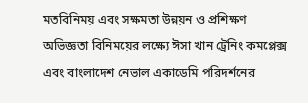মতবিনিময় এবং সক্ষমতা উন্নয়ন ও প্রশিক্ষণ অভিজ্ঞতা বিনিময়ের লক্ষ্যে ঈসা খান ট্রেনিং কমপ্লেক্স এবং বাংলাদেশ নেভাল একাডেমি পরিদর্শনের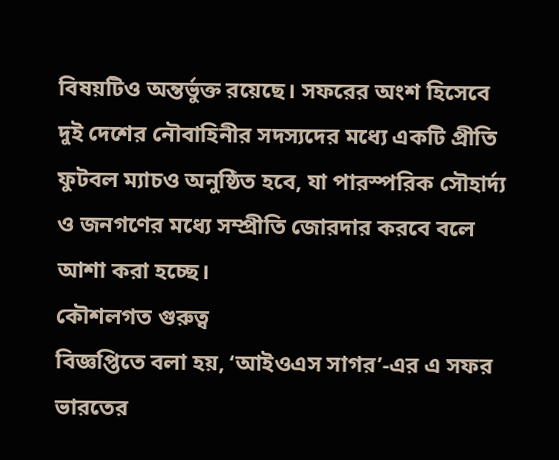বিষয়টিও অন্তর্ভুক্ত রয়েছে। সফরের অংশ হিসেবে দুই দেশের নৌবাহিনীর সদস্যদের মধ্যে একটি প্রীতি ফুটবল ম্যাচও অনুষ্ঠিত হবে, যা পারস্পরিক সৌহার্দ্য ও জনগণের মধ্যে সম্প্রীতি জোরদার করবে বলে আশা করা হচ্ছে।
কৌশলগত গুরুত্ব
বিজ্ঞপ্তিতে বলা হয়, ‘আইওএস সাগর’-এর এ সফর ভারতের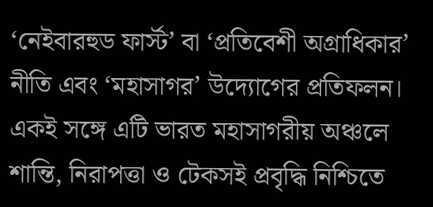‘নেইবারহুড ফার্স্ট’ বা ‘প্রতিবেশী অগ্রাধিকার’ নীতি এবং ‘মহাসাগর’ উদ্যোগের প্রতিফলন। একই সঙ্গে এটি ভারত মহাসাগরীয় অঞ্চলে শান্তি, নিরাপত্তা ও টেকসই প্রবৃদ্ধি নিশ্চিতে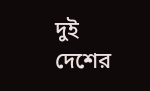দুই দেশের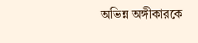অভিন্ন অঙ্গীকারকে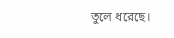তুলে ধরেছে।